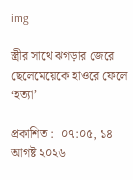img

স্ত্রীর সাথে ঝগড়ার জেরে ছেলেমেয়েকে হাওরে ফেলে ‘হত্যা’

প্রকাশিত :  ০৭:০৫, ১৪ আগষ্ট ২০২৬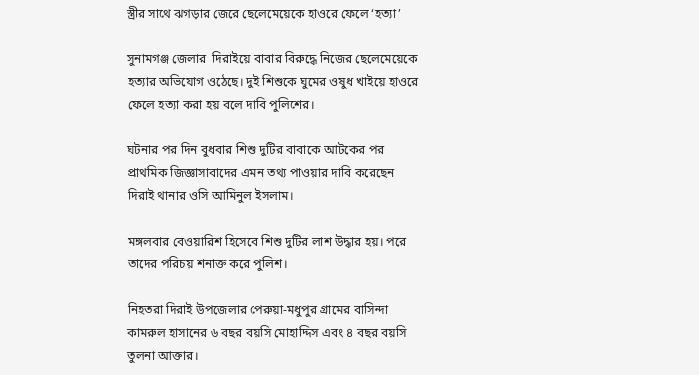স্ত্রীর সাথে ঝগড়ার জেরে ছেলেমেয়েকে হাওরে ফেলে ‘হত্যা’

সুনামগঞ্জ জেলার  দিরাইয়ে বাবার বিরুদ্ধে নিজের ছেলেমেয়েকে হত্যার অভিযোগ ওঠেছে। দুই শিশুকে ঘুমের ওষুধ খাইয়ে হাওরে ফেলে হত্যা করা হয় বলে দাবি পুলিশের।

ঘটনার পর দিন বুধবার শিশু দুটির বাবাকে আটকের পর প্রাথমিক জিজ্ঞাসাবাদের এমন তথ্য পাওয়ার দাবি করেছেন দিরাই থানার ওসি আমিনুল ইসলাম।

মঙ্গলবার বেওয়ারিশ হিসেবে শিশু দুটির লাশ উদ্ধার হয়। পরে তাদের পরিচয় শনাক্ত করে পুলিশ।

নিহতরা দিরাই উপজেলার পেরুয়া-মধুপুর গ্রামের বাসিন্দা কামরুল হাসানের ৬ বছর বয়সি মোহাদ্দিস এবং ৪ বছর বয়সি তুলনা আক্তার।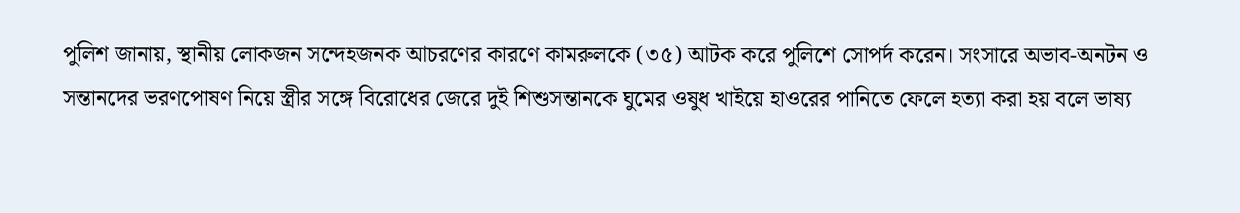পুলিশ জানায়, স্থানীয় লোকজন সন্দেহজনক আচরণের কারণে কামরুলকে (৩৫) আটক করে পুলিশে সোপর্দ করেন। সংসারে অভাব-অনটন ও সন্তানদের ভরণপোষণ নিয়ে স্ত্রীর সঙ্গে বিরোধের জেরে দুই শিশুসন্তানকে ঘুমের ওষুধ খাইয়ে হাওরের পানিতে ফেলে হত্যা করা হয় বলে ভাষ্য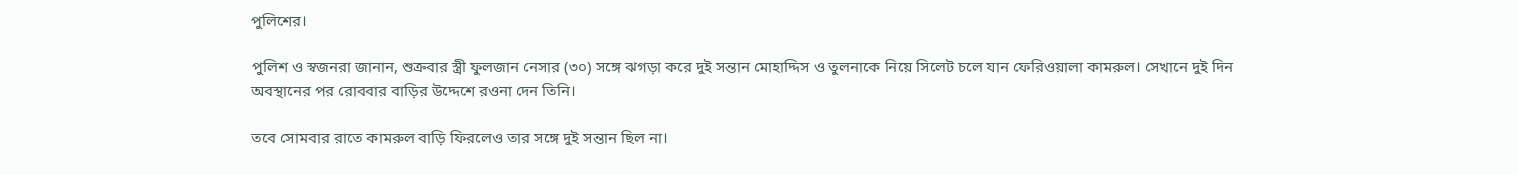পুলিশের।

পুলিশ ও স্বজনরা জানান, শুক্রবার স্ত্রী ফুলজান নেসার (৩০) সঙ্গে ঝগড়া করে দুই সন্তান মোহাদ্দিস ও তুলনাকে নিয়ে সিলেট চলে যান ফেরিওয়ালা কামরুল। সেখানে দুই দিন অবস্থানের পর রোববার বাড়ির উদ্দেশে রওনা দেন তিনি।

তবে সোমবার রাতে কামরুল বাড়ি ফিরলেও তার সঙ্গে দুই সন্তান ছিল না।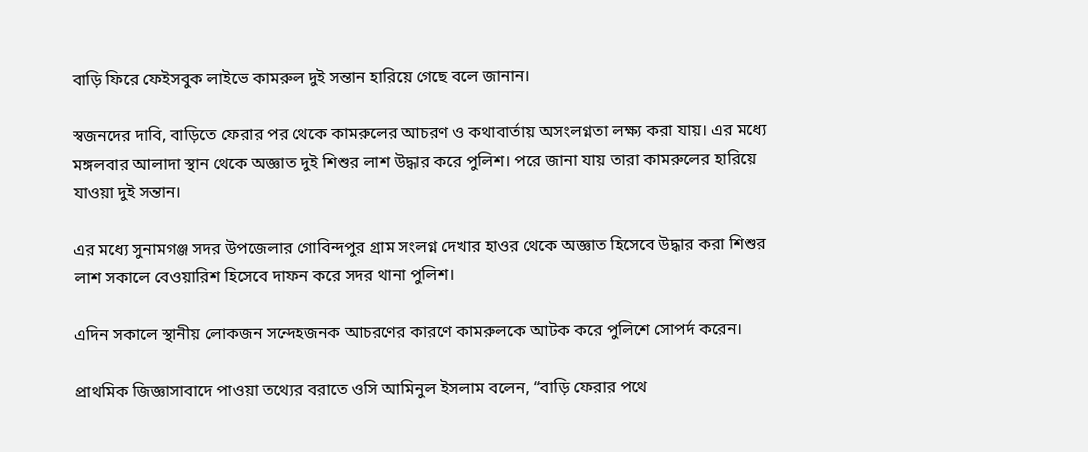বাড়ি ফিরে ফেইসবুক লাইভে কামরুল দুই সন্তান হারিয়ে গেছে বলে জানান।

স্বজনদের দাবি, বাড়িতে ফেরার পর থেকে কামরুলের আচরণ ও কথাবার্তায় অসংলগ্নতা লক্ষ্য করা যায়। এর মধ্যে মঙ্গলবার আলাদা স্থান থেকে অজ্ঞাত দুই শিশুর লাশ উদ্ধার করে পুলিশ। পরে জানা যায় তারা কামরুলের হারিয়ে যাওয়া দুই সন্তান।

এর মধ্যে সুনামগঞ্জ সদর উপজেলার গোবিন্দপুর গ্রাম সংলগ্ন দেখার হাওর থেকে অজ্ঞাত হিসেবে উদ্ধার করা শিশুর লাশ সকালে বেওয়ারিশ হিসেবে দাফন করে সদর থানা পুলিশ।

এদিন সকালে স্থানীয় লোকজন সন্দেহজনক আচরণের কারণে কামরুলকে আটক করে পুলিশে সোপর্দ করেন।

প্রাথমিক জিজ্ঞাসাবাদে পাওয়া তথ্যের বরাতে ওসি আমিনুল ইসলাম বলেন, “বাড়ি ফেরার পথে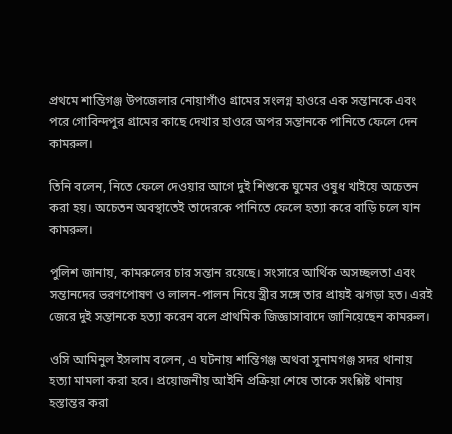প্রথমে শান্তিগঞ্জ উপজেলার নোয়াগাঁও গ্রামের সংলগ্ন হাওরে এক সন্তানকে এবং পরে গোবিন্দপুর গ্রামের কাছে দেখার হাওরে অপর সন্তানকে পানিতে ফেলে দেন কামরুল।

তিনি বলেন, নিতে ফেলে দেওয়ার আগে দুই শিশুকে ঘুমের ওষুধ খাইয়ে অচেতন করা হয়। অচেতন অবস্থাতেই তাদেরকে পানিতে ফেলে হত্যা করে বাড়ি চলে যান কামরুল।

পুলিশ জানায়, কামরুলের চার সন্তান রয়েছে। সংসারে আর্থিক অসচ্ছলতা এবং সন্তানদের ভরণপোষণ ও লালন-পালন নিয়ে স্ত্রীর সঙ্গে তার প্রায়ই ঝগড়া হত। এরই জেরে দুই সন্তানকে হত্যা করেন বলে প্রাথমিক জিজ্ঞাসাবাদে জানিয়েছেন কামরুল।

ওসি আমিনুল ইসলাম বলেন, এ ঘটনায় শান্তিগঞ্জ অথবা সুনামগঞ্জ সদর থানায় হত্যা মামলা করা হবে। প্রয়োজনীয় আইনি প্রক্রিয়া শেষে তাকে সংশ্লিষ্ট থানায় হস্তান্তর করা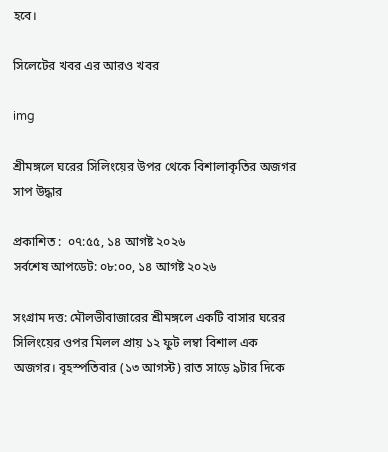হবে।

সিলেটের খবর এর আরও খবর

img

শ্রীমঙ্গলে ঘরের সিলিংয়ের উপর থেকে বিশালাকৃতির অজগর সাপ উদ্ধার

প্রকাশিত :  ০৭:৫৫, ১৪ আগষ্ট ২০২৬
সর্বশেষ আপডেট: ০৮:০০, ১৪ আগষ্ট ২০২৬

সংগ্রাম দত্ত: মৌলভীবাজারের শ্রীমঙ্গলে একটি বাসার ঘরের সিলিংয়ের ওপর মিলল প্রায় ১২ ফুট লম্বা বিশাল এক অজগর। বৃহস্পতিবার (১৩ আগস্ট) রাত সাড়ে ৯টার দিকে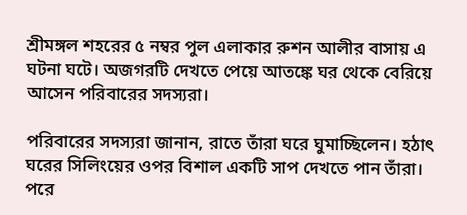শ্রীমঙ্গল শহরের ৫ নম্বর পুল এলাকার রুশন আলীর বাসায় এ ঘটনা ঘটে। অজগরটি দেখতে পেয়ে আতঙ্কে ঘর থেকে বেরিয়ে আসেন পরিবারের সদস্যরা।

পরিবারের সদস্যরা জানান, রাতে তাঁরা ঘরে ঘুমাচ্ছিলেন। হঠাৎ ঘরের সিলিংয়ের ওপর বিশাল একটি সাপ দেখতে পান তাঁরা। পরে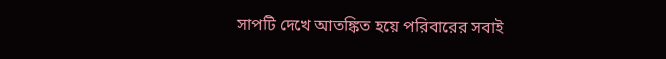সাপটি দেখে আতঙ্কিত হয়ে পরিবারের সবাই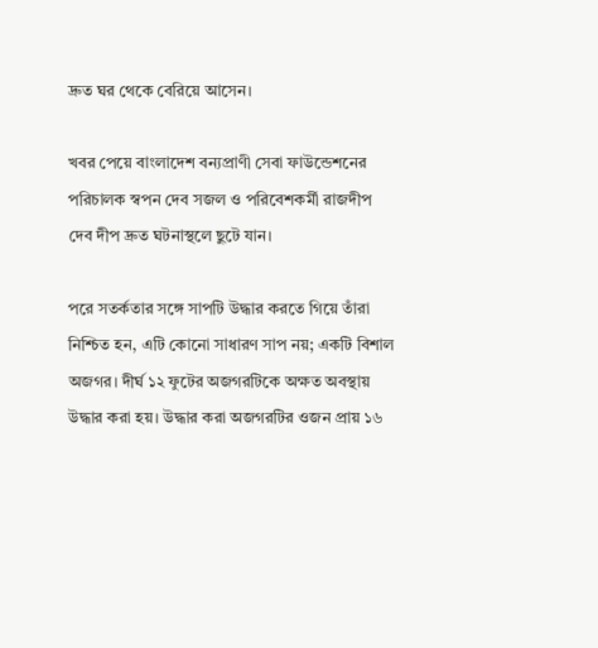দ্রুত ঘর থেকে বেরিয়ে আসেন।

খবর পেয়ে বাংলাদেশ বন্যপ্রাণী সেবা ফাউন্ডেশনের পরিচালক স্বপন দেব সজল ও পরিবেশকর্মী রাজদীপ দেব দীপ দ্রুত ঘটনাস্থলে ছুটে যান।

পরে সতর্কতার সঙ্গে সাপটি উদ্ধার করতে গিয়ে তাঁরা নিশ্চিত হন, এটি কোনো সাধারণ সাপ নয়; একটি বিশাল অজগর। দীর্ঘ ১২ ফুটের অজগরটিকে অক্ষত অবস্থায় উদ্ধার করা হয়। উদ্ধার করা অজগরটির ওজন প্রায় ১৬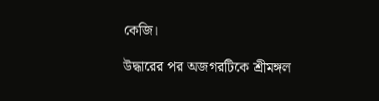কেজি।

উদ্ধারের পর অজগরটিকে শ্রীমঙ্গল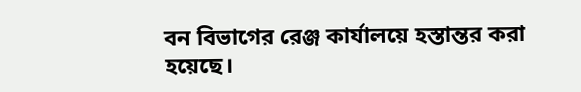বন বিভাগের রেঞ্জ কার্যালয়ে হস্তান্তর করা হয়েছে।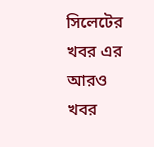সিলেটের খবর এর আরও খবর